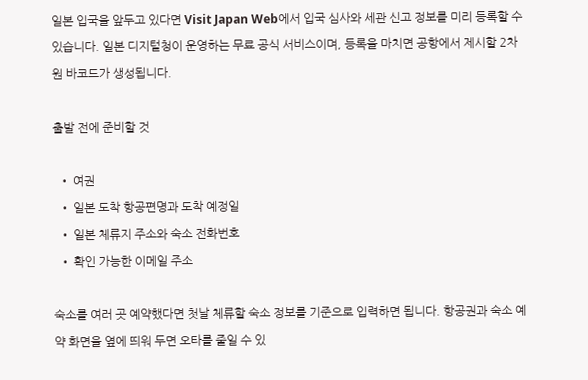일본 입국을 앞두고 있다면 Visit Japan Web에서 입국 심사와 세관 신고 정보를 미리 등록할 수 있습니다. 일본 디지털청이 운영하는 무료 공식 서비스이며, 등록을 마치면 공항에서 제시할 2차원 바코드가 생성됩니다.

출발 전에 준비할 것

  • 여권
  • 일본 도착 항공편명과 도착 예정일
  • 일본 체류지 주소와 숙소 전화번호
  • 확인 가능한 이메일 주소

숙소를 여러 곳 예약했다면 첫날 체류할 숙소 정보를 기준으로 입력하면 됩니다. 항공권과 숙소 예약 화면을 옆에 띄워 두면 오타를 줄일 수 있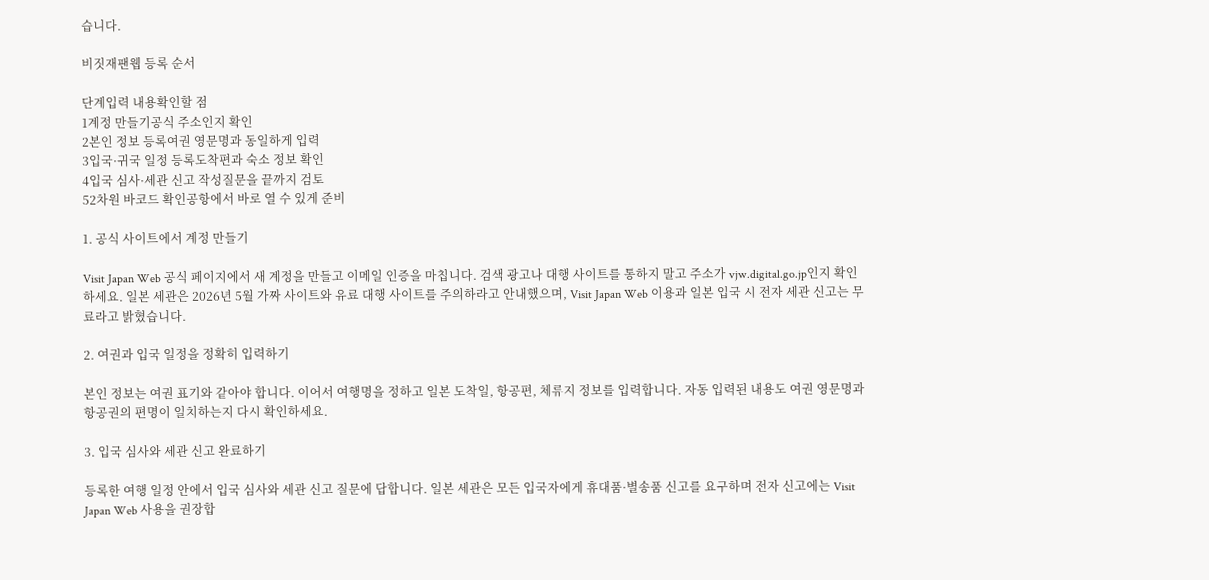습니다.

비짓재팬웹 등록 순서

단계입력 내용확인할 점
1계정 만들기공식 주소인지 확인
2본인 정보 등록여권 영문명과 동일하게 입력
3입국·귀국 일정 등록도착편과 숙소 정보 확인
4입국 심사·세관 신고 작성질문을 끝까지 검토
52차원 바코드 확인공항에서 바로 열 수 있게 준비

1. 공식 사이트에서 계정 만들기

Visit Japan Web 공식 페이지에서 새 계정을 만들고 이메일 인증을 마칩니다. 검색 광고나 대행 사이트를 통하지 말고 주소가 vjw.digital.go.jp인지 확인하세요. 일본 세관은 2026년 5월 가짜 사이트와 유료 대행 사이트를 주의하라고 안내했으며, Visit Japan Web 이용과 일본 입국 시 전자 세관 신고는 무료라고 밝혔습니다.

2. 여권과 입국 일정을 정확히 입력하기

본인 정보는 여권 표기와 같아야 합니다. 이어서 여행명을 정하고 일본 도착일, 항공편, 체류지 정보를 입력합니다. 자동 입력된 내용도 여권 영문명과 항공권의 편명이 일치하는지 다시 확인하세요.

3. 입국 심사와 세관 신고 완료하기

등록한 여행 일정 안에서 입국 심사와 세관 신고 질문에 답합니다. 일본 세관은 모든 입국자에게 휴대품·별송품 신고를 요구하며 전자 신고에는 Visit Japan Web 사용을 권장합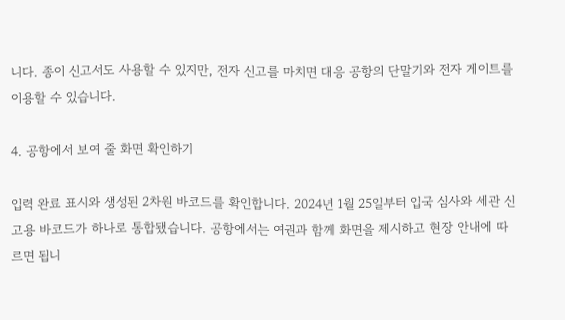니다. 종이 신고서도 사용할 수 있지만, 전자 신고를 마치면 대응 공항의 단말기와 전자 게이트를 이용할 수 있습니다.

4. 공항에서 보여 줄 화면 확인하기

입력 완료 표시와 생성된 2차원 바코드를 확인합니다. 2024년 1월 25일부터 입국 심사와 세관 신고용 바코드가 하나로 통합됐습니다. 공항에서는 여권과 함께 화면을 제시하고 현장 안내에 따르면 됩니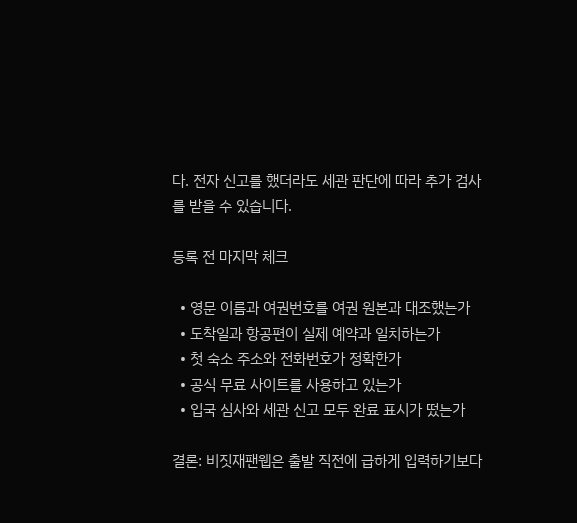다. 전자 신고를 했더라도 세관 판단에 따라 추가 검사를 받을 수 있습니다.

등록 전 마지막 체크

  • 영문 이름과 여권번호를 여권 원본과 대조했는가
  • 도착일과 항공편이 실제 예약과 일치하는가
  • 첫 숙소 주소와 전화번호가 정확한가
  • 공식 무료 사이트를 사용하고 있는가
  • 입국 심사와 세관 신고 모두 완료 표시가 떴는가

결론: 비짓재팬웹은 출발 직전에 급하게 입력하기보다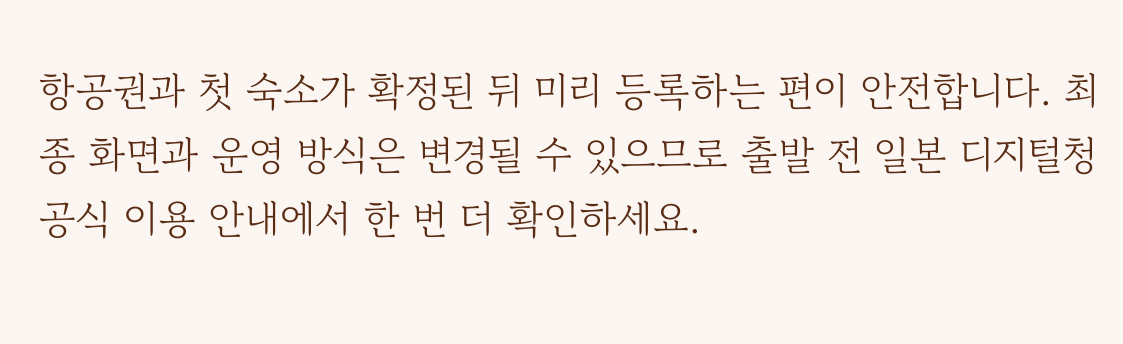항공권과 첫 숙소가 확정된 뒤 미리 등록하는 편이 안전합니다. 최종 화면과 운영 방식은 변경될 수 있으므로 출발 전 일본 디지털청 공식 이용 안내에서 한 번 더 확인하세요.